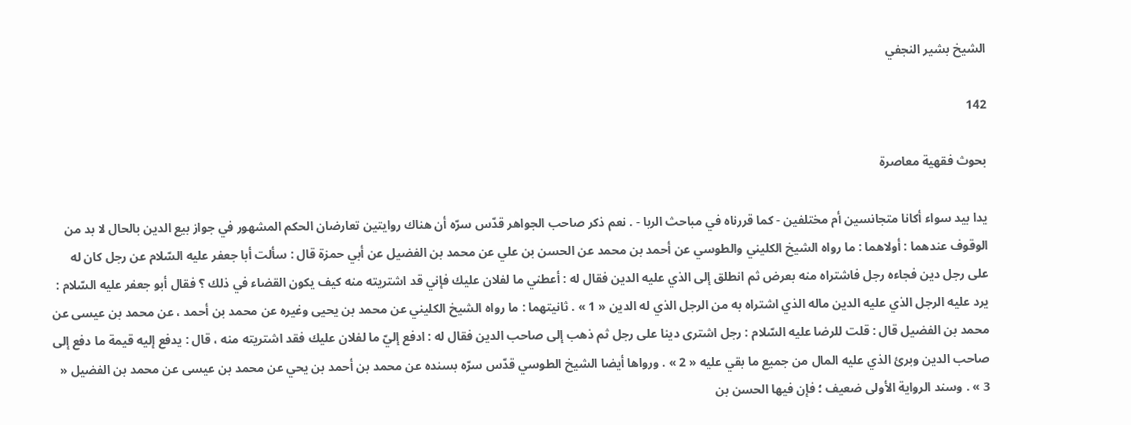الشيخ بشير النجفي

142

بحوث فقهية معاصرة

يدا بيد سواء أكانا متجانسين أم مختلفين - كما قررناه في مباحث الربا - . نعم ذكر صاحب الجواهر قدّس سرّه أن هناك روايتين تعارضان الحكم المشهور في جواز بيع الدين بالحال لا بد من الوقوف عندهما : أولاهما : ما رواه الشيخ الكليني والطوسي عن أحمد بن محمد عن الحسن بن علي عن محمد بن الفضيل عن أبي حمزة قال : سألت أبا جعفر عليه السّلام عن رجل كان له على رجل دين فجاءه رجل فاشتراه منه بعرض ثم انطلق إلى الذي عليه الدين فقال له : أعطني ما لفلان عليك فإني قد اشتريته منه كيف يكون القضاء في ذلك ؟ فقال أبو جعفر عليه السّلام : يرد عليه الرجل الذي عليه الدين ماله الذي اشتراه به من الرجل الذي له الدين « 1 » . ثانيتهما : ما رواه الشيخ الكليني عن محمد بن يحيى وغيره عن محمد بن أحمد ، عن محمد بن عيسى عن محمد بن الفضيل قال : قلت للرضا عليه السّلام : رجل اشترى دينا على رجل ثم ذهب إلى صاحب الدين فقال له : ادفع إليّ ما لفلان عليك فقد اشتريته منه ، قال : يدفع إليه قيمة ما دفع إلى صاحب الدين وبرئ الذي عليه المال من جميع ما بقي عليه « 2 » . ورواها أيضا الشيخ الطوسي قدّس سرّه بسنده عن محمد بن أحمد بن يحي عن محمد بن عيسى عن محمد بن الفضيل « 3 » . وسند الرواية الأولى ضعيف ؛ فإن فيها الحسن بن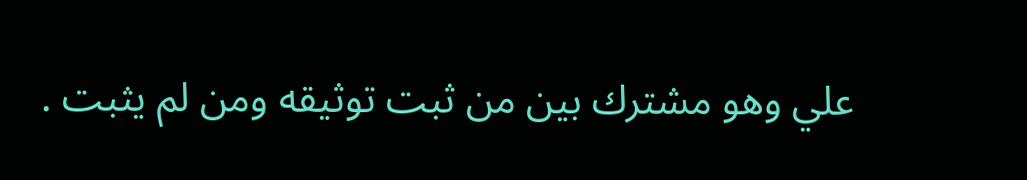علي وهو مشترك بين من ثبت توثيقه ومن لم يثبت .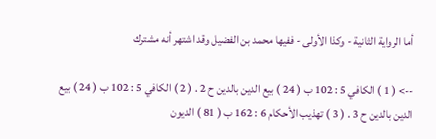أما الرواية الثانية - وكذا الأولى - ففيها محمد بن الفضيل وقد اشتهر أنه مشترك

--> ( 1 ) الكافي 5 : 102 ب ( 24 ) بيع الدين بالدين ح 2 . ( 2 ) الكافي 5 : 102 ب ( 24 ) بيع الدين بالدين ح 3 . ( 3 ) تهذيب الأحكام 6 : 162 ب ( 81 ) الديون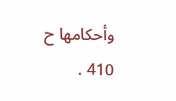وأحكامها ح 410 .